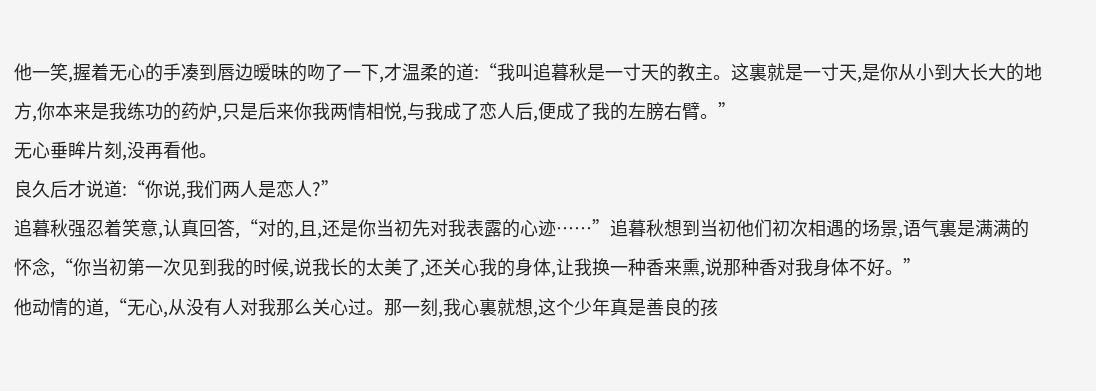他一笑,握着无心的手凑到唇边暧昧的吻了一下,才温柔的道:“我叫追暮秋是一寸天的教主。这裏就是一寸天,是你从小到大长大的地方,你本来是我练功的药炉,只是后来你我两情相悦,与我成了恋人后,便成了我的左膀右臂。”
无心垂眸片刻,没再看他。
良久后才说道:“你说,我们两人是恋人?”
追暮秋强忍着笑意,认真回答,“对的,且,还是你当初先对我表露的心迹……”追暮秋想到当初他们初次相遇的场景,语气裏是满满的怀念,“你当初第一次见到我的时候,说我长的太美了,还关心我的身体,让我换一种香来熏,说那种香对我身体不好。”
他动情的道,“无心,从没有人对我那么关心过。那一刻,我心裏就想,这个少年真是善良的孩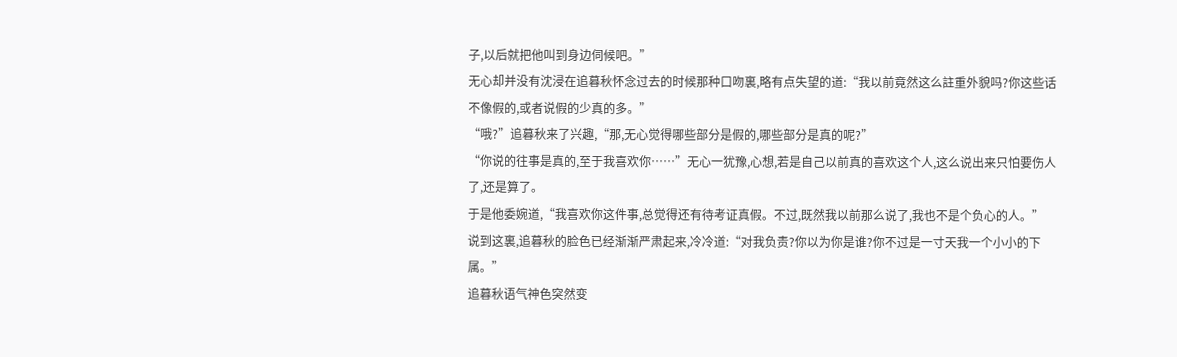子,以后就把他叫到身边伺候吧。”
无心却并没有沈浸在追暮秋怀念过去的时候那种口吻裏,略有点失望的道:“我以前竟然这么註重外貌吗?你这些话不像假的,或者说假的少真的多。”
“哦?”追暮秋来了兴趣,“那,无心觉得哪些部分是假的,哪些部分是真的呢?”
“你说的往事是真的,至于我喜欢你……”无心一犹豫,心想,若是自己以前真的喜欢这个人,这么说出来只怕要伤人了,还是算了。
于是他委婉道,“我喜欢你这件事,总觉得还有待考证真假。不过,既然我以前那么说了,我也不是个负心的人。”
说到这裏,追暮秋的脸色已经渐渐严肃起来,冷冷道:“对我负责?你以为你是谁?你不过是一寸天我一个小小的下属。”
追暮秋语气神色突然变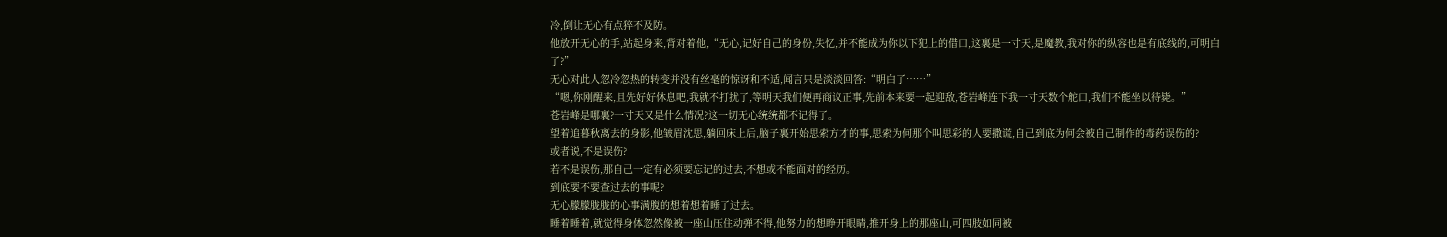冷,倒让无心有点猝不及防。
他放开无心的手,站起身来,背对着他,“无心,记好自己的身份,失忆,并不能成为你以下犯上的借口,这裏是一寸天,是魔教,我对你的纵容也是有底线的,可明白了?”
无心对此人忽冷忽热的转变并没有丝毫的惊讶和不适,闻言只是淡淡回答:“明白了……”
“嗯,你刚醒来,且先好好休息吧,我就不打扰了,等明天我们便再商议正事,先前本来要一起迎敌,苍岩峰连下我一寸天数个舵口,我们不能坐以待毙。”
苍岩峰是哪裏?一寸天又是什么情况?这一切无心统统都不记得了。
望着追暮秋离去的身影,他皱眉沈思,躺回床上后,脑子裏开始思索方才的事,思索为何那个叫思彩的人要撒谎,自己到底为何会被自己制作的毒药误伤的?
或者说,不是误伤?
若不是误伤,那自己一定有必须要忘记的过去,不想或不能面对的经历。
到底要不要查过去的事呢?
无心朦朦胧胧的心事满腹的想着想着睡了过去。
睡着睡着,就觉得身体忽然像被一座山压住动弹不得,他努力的想睁开眼睛,推开身上的那座山,可四肢如同被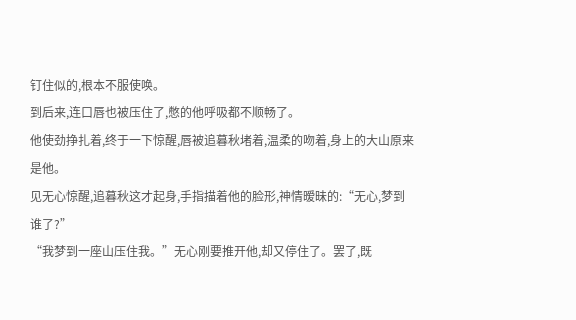钉住似的,根本不服使唤。
到后来,连口唇也被压住了,憋的他呼吸都不顺畅了。
他使劲挣扎着,终于一下惊醒,唇被追暮秋堵着,温柔的吻着,身上的大山原来是他。
见无心惊醒,追暮秋这才起身,手指描着他的脸形,神情暧昧的:“无心,梦到谁了?”
“我梦到一座山压住我。”无心刚要推开他,却又停住了。罢了,既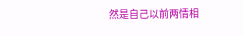然是自己以前两情相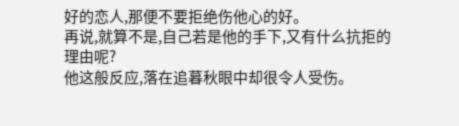好的恋人,那便不要拒绝伤他心的好。
再说,就算不是,自己若是他的手下,又有什么抗拒的理由呢?
他这般反应,落在追暮秋眼中却很令人受伤。